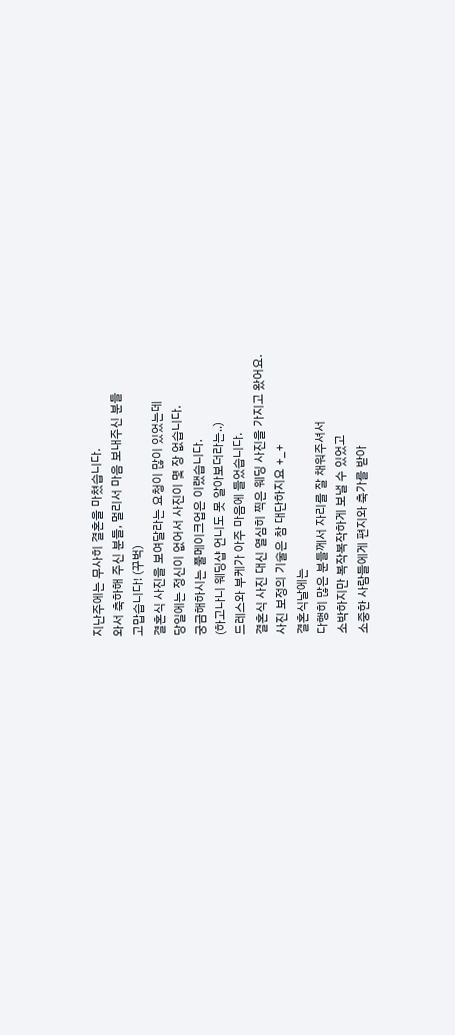지난주에는 무사히 결혼을 마쳤습니다.
와서 축하해 주신 분들, 멀리서 마음 보내주신 분들
고맙습니다! (꾸벅)
결혼식 사진을 보여달라는 요청이 많이 있었는데
당일에는 정신이 없어서 사진이 몇 장 없습니다.
궁금해하시는 풀메이크업은 이랬습니다.
(하고나니 웨딩샵 언니도 못 알아보더라는..)
드레스와 부케가 아주 마음에 들었습니다.
결혼식 사진 대신 열심히 찍은 웨딩 사진을 가지고 왔어요.
사진 보정의 기술은 참 대단하지요 +_+
결혼식날에는
다행히 많은 분들께서 자리를 잘 채워주셔서
소박하지만 복작복작하게 보낼 수 있었고
소중한 사람들에게 편지와 축가를 받아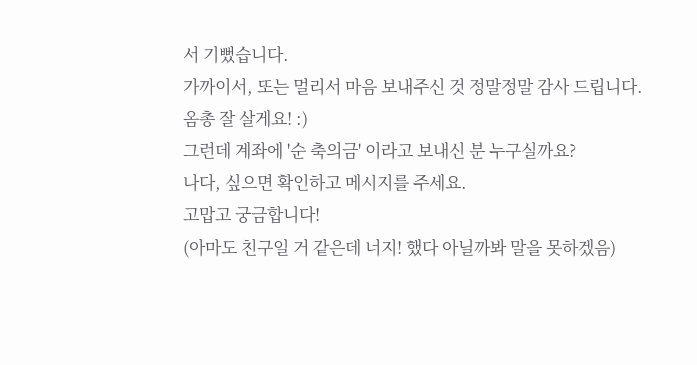서 기뻤습니다.
가까이서, 또는 멀리서 마음 보내주신 것 정말정말 감사 드립니다.
옴총 잘 살게요! :)
그런데 계좌에 '순 축의금' 이라고 보내신 분 누구실까요?
나다, 싶으면 확인하고 메시지를 주세요.
고맙고 궁금합니다!
(아마도 친구일 거 같은데 너지! 했다 아닐까봐 말을 못하겠음)